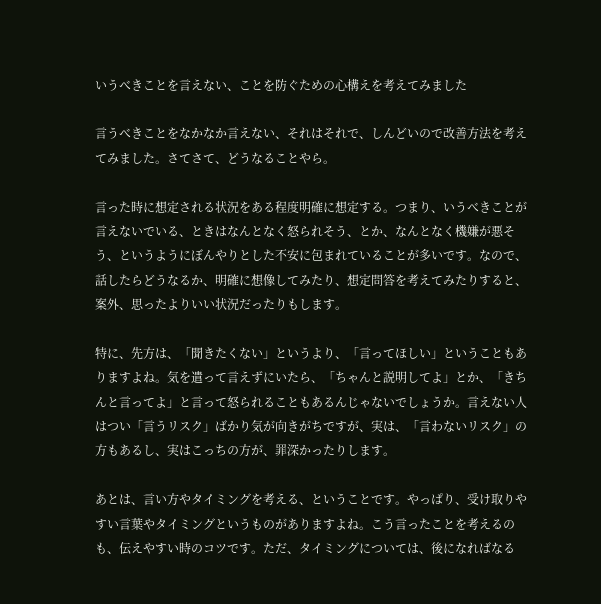いうべきことを言えない、ことを防ぐための心構えを考えてみました

言うべきことをなかなか言えない、それはそれで、しんどいので改善方法を考えてみました。さてさて、どうなることやら。

言った時に想定される状況をある程度明確に想定する。つまり、いうべきことが言えないでいる、ときはなんとなく怒られそう、とか、なんとなく機嫌が悪そう、というようにぼんやりとした不安に包まれていることが多いです。なので、話したらどうなるか、明確に想像してみたり、想定問答を考えてみたりすると、案外、思ったよりいい状況だったりもします。

特に、先方は、「聞きたくない」というより、「言ってほしい」ということもありますよね。気を遣って言えずにいたら、「ちゃんと説明してよ」とか、「きちんと言ってよ」と言って怒られることもあるんじゃないでしょうか。言えない人はつい「言うリスク」ばかり気が向きがちですが、実は、「言わないリスク」の方もあるし、実はこっちの方が、罪深かったりします。

あとは、言い方やタイミングを考える、ということです。やっぱり、受け取りやすい言葉やタイミングというものがありますよね。こう言ったことを考えるのも、伝えやすい時のコツです。ただ、タイミングについては、後になればなる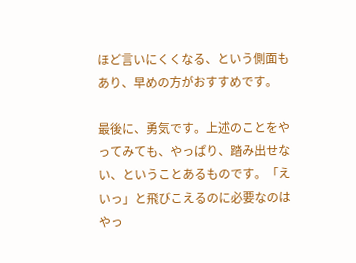ほど言いにくくなる、という側面もあり、早めの方がおすすめです。

最後に、勇気です。上述のことをやってみても、やっぱり、踏み出せない、ということあるものです。「えいっ」と飛びこえるのに必要なのはやっ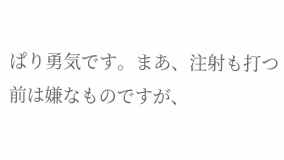ぱり勇気です。まあ、注射も打つ前は嫌なものですが、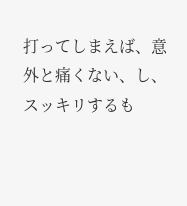打ってしまえば、意外と痛くない、し、スッキリするも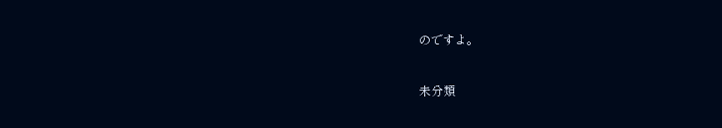のですよ。

未分類